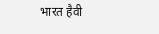भारत हैवी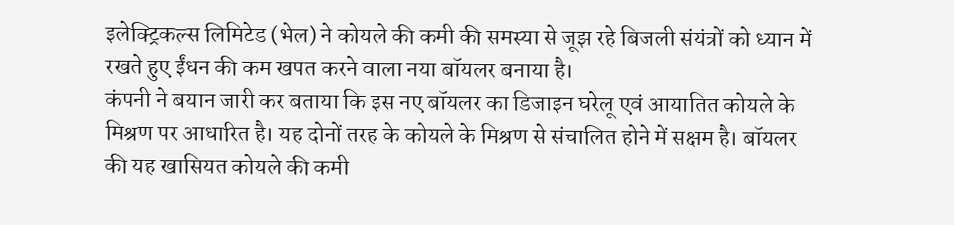इलेक्ट्रिकल्स लिमिटेड (भेल) ने कोयले की कमी की समस्या से जूझ रहे बिजली संयंत्रों को ध्यान में रखते हुए ईंधन की कम खपत करने वाला नया बॉयलर बनाया है।
कंपनी ने बयान जारी कर बताया कि इस नए बॉयलर का डिजाइन घरेलू एवं आयातित कोयले के मिश्रण पर आधारित है। यह दोनों तरह के कोयले के मिश्रण से संचालित होने में सक्षम है। बॉयलर की यह खासियत कोयले की कमी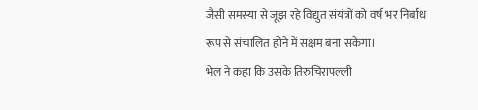जैसी समस्या से जूझ रहे विद्युत संयंत्रों को वर्ष भर निर्बाध रूप से संचालित होने में सक्षम बना सकेगा।
भेल ने कहा कि उसके तिरुचिरापल्ली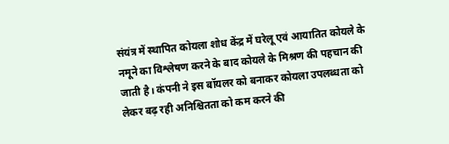संयंत्र में स्थापित कोयला शोध केंद्र में घरेलू एवं आयातित कोयले के नमूने का विश्लेषण करने के बाद कोयले के मिश्रण की पहचान की जाती है। कंपनी ने इस बॉयलर को बनाकर कोयला उपलब्धता को लेकर बढ़ रही अनिश्चितता को कम करने की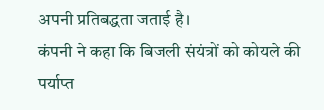अपनी प्रतिबद्धता जताई है।
कंपनी ने कहा कि बिजली संयंत्रों को कोयले की पर्याप्त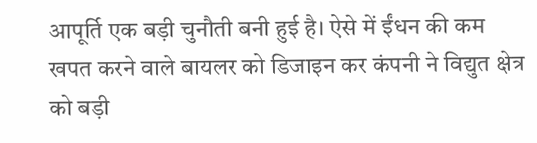आपूर्ति एक बड़ी चुनौती बनी हुई है। ऐसे में ईंधन की कम खपत करने वाले बायलर को डिजाइन कर कंपनी ने विद्युत क्षेत्र को बड़ी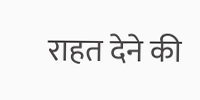राहत देने की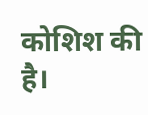कोशिश की है।